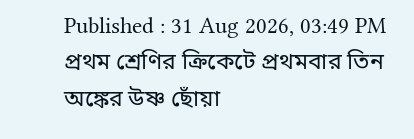Published : 31 Aug 2026, 03:49 PM
প্রথম শ্রেণির ক্রিকেটে প্রথমবার তিন অঙ্কের উষ্ণ ছোঁয়া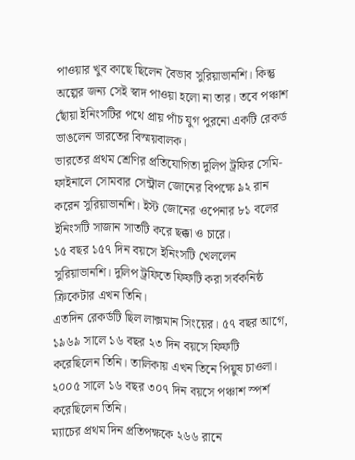পাওয়ার খুব কাছে ছিলেন বৈভাব সুরিয়াভানশি। কিন্তু অল্পের জন্য সেই স্বাদ পাওয়া হলো না তার। তবে পঞ্চাশ ছোঁয়া ইনিংসটির পথে প্রায় পাঁচ যুগ পুরনো একটি রেকর্ড ভাঙলেন ভারতের বিস্ময়বালক।
ভারতের প্রথম শ্রেণির প্রতিযোগিতা দুলিপ ট্রফির সেমি-ফাইনালে সোমবার সেন্ট্রাল জোনের বিপক্ষে ৯২ রান করেন সুরিয়াভানশি। ইস্ট জোনের ওপেনার ৮১ বলের ইনিংসটি সাজান সাতটি করে ছক্কা ও চারে।
১৫ বছর ১৫৭ দিন বয়সে ইনিংসটি খেললেন সুরিয়াভানশি। দুলিপ ট্রফিতে ফিফটি করা সর্বকনিষ্ঠ ক্রিকেটার এখন তিনি।
এতদিন রেকর্ডটি ছিল লাক্সমান সিংয়ের। ৫৭ বছর আগে, ১৯৬৯ সালে ১৬ বছর ২৩ দিন বয়সে ফিফটি করেছিলেন তিনি। তালিকায় এখন তিনে পিয়ুষ চাওলা। ২০০৫ সালে ১৬ বছর ৩০৭ দিন বয়সে পঞ্চাশ স্পর্শ করেছিলেন তিনি।
ম্যাচের প্রথম দিন প্রতিপক্ষকে ২৬৬ রানে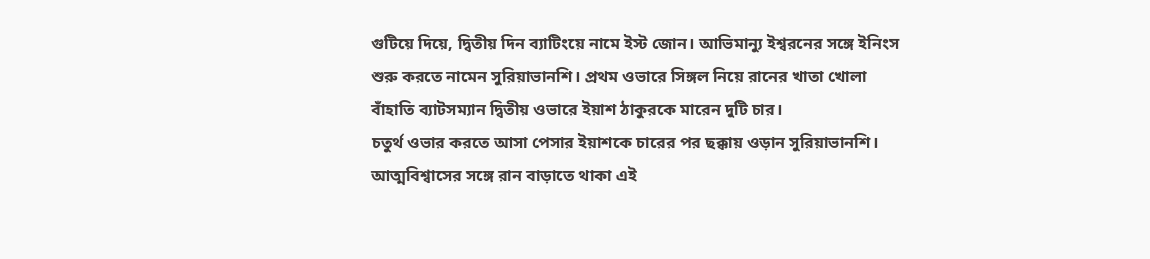গুটিয়ে দিয়ে, দ্বিতীয় দিন ব্যাটিংয়ে নামে ইস্ট জোন। আভিমান্যু ইশ্বরনের সঙ্গে ইনিংস শুরু করতে নামেন সুরিয়াভানশি। প্রথম ওভারে সিঙ্গল নিয়ে রানের খাতা খোলা বাঁহাতি ব্যাটসম্যান দ্বিতীয় ওভারে ইয়াশ ঠাকুরকে মারেন দুটি চার।
চতুর্থ ওভার করতে আসা পেসার ইয়াশকে চারের পর ছক্কায় ওড়ান সুরিয়াভানশি। আত্মবিশ্বাসের সঙ্গে রান বাড়াতে থাকা এই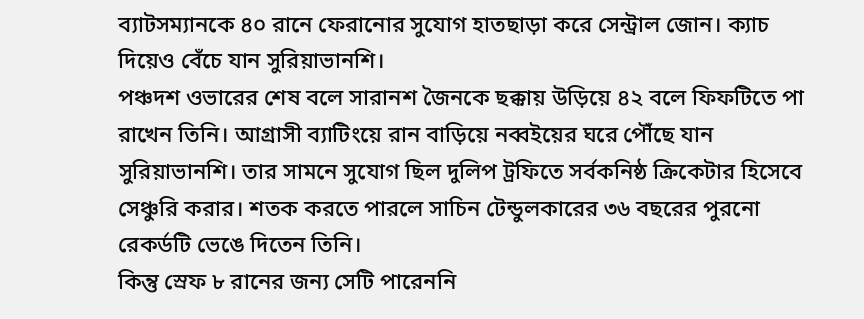ব্যাটসম্যানকে ৪০ রানে ফেরানোর সুযোগ হাতছাড়া করে সেন্ট্রাল জোন। ক্যাচ দিয়েও বেঁচে যান সুরিয়াভানশি।
পঞ্চদশ ওভারের শেষ বলে সারানশ জৈনকে ছক্কায় উড়িয়ে ৪২ বলে ফিফটিতে পা রাখেন তিনি। আগ্রাসী ব্যাটিংয়ে রান বাড়িয়ে নব্বইয়ের ঘরে পৌঁছে যান সুরিয়াভানশি। তার সামনে সুযোগ ছিল দুলিপ ট্রফিতে সর্বকনিষ্ঠ ক্রিকেটার হিসেবে সেঞ্চুরি করার। শতক করতে পারলে সাচিন টেন্ডুলকারের ৩৬ বছরের পুরনো রেকর্ডটি ভেঙে দিতেন তিনি।
কিন্তু স্রেফ ৮ রানের জন্য সেটি পারেননি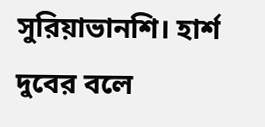সুরিয়াভানশি। হার্শ দুবের বলে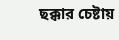ছক্কার চেষ্টায়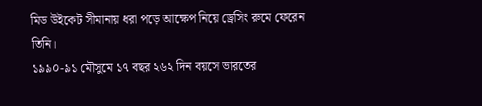মিড উইকেট সীমানায় ধরা পড়ে আক্ষেপ নিয়ে ড্রেসিং রুমে ফেরেন তিনি।
১৯৯০-৯১ মৌসুমে ১৭ বছর ২৬২ দিন বয়সে ভারতের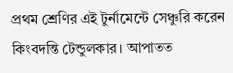প্রথম শ্রেণির এই টুর্নামেন্টে সেঞ্চুরি করেন কিংবদন্তি টেন্ডুলকার। আপাতত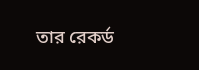তার রেকর্ড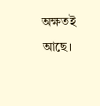অক্ষতই আছে।